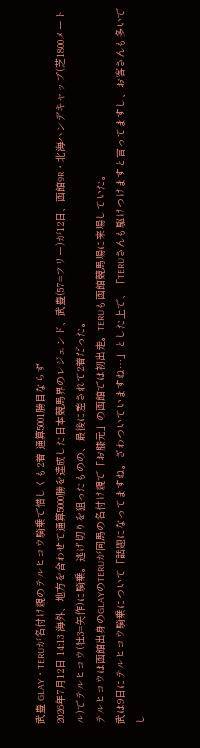武豊 GLAY・TERUが名付け親のテルヒコウ騎乗で惜しくも2着 通算5001勝目ならず
2026年7月12日 14:13 海外、地方を合わせて通算5000勝を達成した日本競馬界のレジェンド、武豊(57=フリー)が12日、函館9R・北海ハンデキャップ(芝1800メートル)でテルヒコウ(牡3=矢作)に騎乗。逃げ切りを狙ったものの、最後に差されて2着だった。
テルヒコウは函館出身のGLAYのTERUが同馬の名付け親で「お膝元」の函館では初出走。TERUも函館競馬場に来場していた。
武は9日にテルヒコウ騎乗について「話題になってますね。ざわついていますね…」とした上で、「TERUさんも駆けつけますと言ってますし、お客さんも多いでし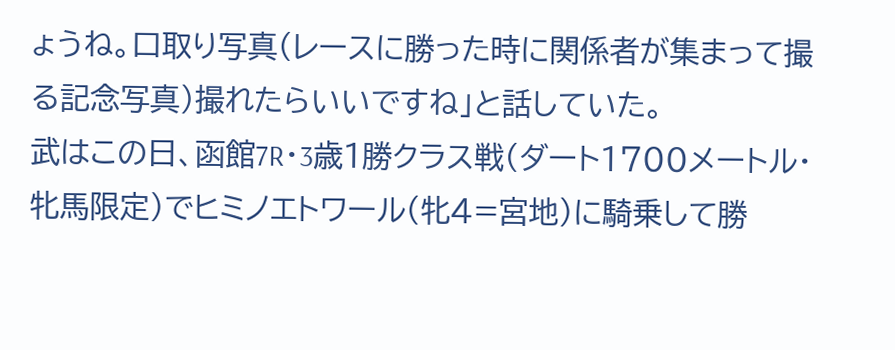ょうね。口取り写真(レースに勝った時に関係者が集まって撮る記念写真)撮れたらいいですね」と話していた。
武はこの日、函館7R・3歳1勝クラス戦(ダート1700メートル・牝馬限定)でヒミノエトワール(牝4=宮地)に騎乗して勝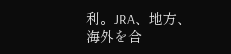利。JRA、地方、海外を合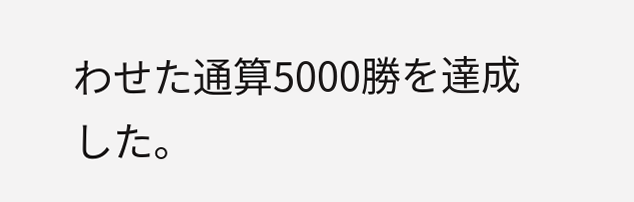わせた通算5000勝を達成した。